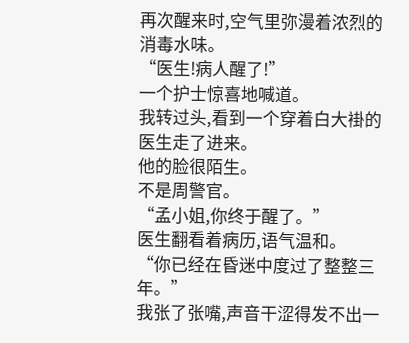再次醒来时,空气里弥漫着浓烈的消毒水味。
“医生!病人醒了!”
一个护士惊喜地喊道。
我转过头,看到一个穿着白大褂的医生走了进来。
他的脸很陌生。
不是周警官。
“孟小姐,你终于醒了。”
医生翻看着病历,语气温和。
“你已经在昏迷中度过了整整三年。”
我张了张嘴,声音干涩得发不出一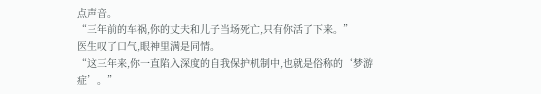点声音。
“三年前的车祸,你的丈夫和儿子当场死亡,只有你活了下来。”
医生叹了口气,眼神里满是同情。
“这三年来,你一直陷入深度的自我保护机制中,也就是俗称的‘梦游症’。”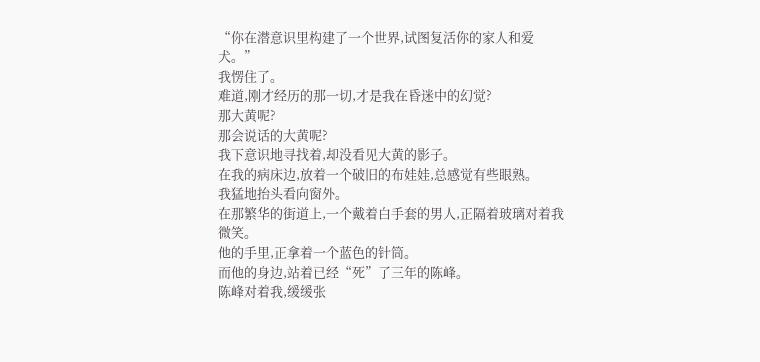“你在潜意识里构建了一个世界,试图复活你的家人和爱犬。”
我愣住了。
难道,刚才经历的那一切,才是我在昏迷中的幻觉?
那大黄呢?
那会说话的大黄呢?
我下意识地寻找着,却没看见大黄的影子。
在我的病床边,放着一个破旧的布娃娃,总感觉有些眼熟。
我猛地抬头看向窗外。
在那繁华的街道上,一个戴着白手套的男人,正隔着玻璃对着我微笑。
他的手里,正拿着一个蓝色的针筒。
而他的身边,站着已经“死”了三年的陈峰。
陈峰对着我,缓缓张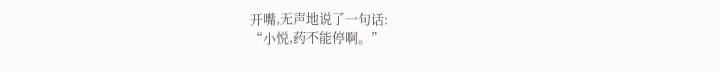开嘴,无声地说了一句话:
“小悦,药不能停啊。”